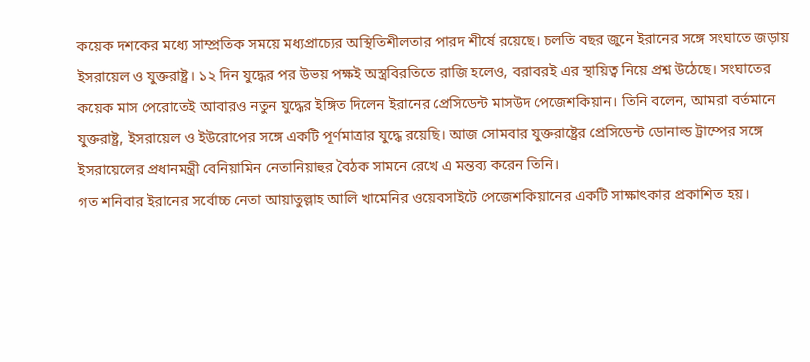কয়েক দশকের মধ্যে সাম্প্রতিক সময়ে মধ্যপ্রাচ্যের অস্থিতিশীলতার পারদ শীর্ষে রয়েছে। চলতি বছর জুনে ইরানের সঙ্গে সংঘাতে জড়ায় ইসরায়েল ও যুক্তরাষ্ট্র। ১২ দিন যুদ্ধের পর উভয় পক্ষই অস্ত্রবিরতিতে রাজি হলেও, বরাবরই এর স্থায়িত্ব নিয়ে প্রশ্ন উঠেছে। সংঘাতের কয়েক মাস পেরোতেই আবারও নতুন যুদ্ধের ইঙ্গিত দিলেন ইরানের প্রেসিডেন্ট মাসউদ পেজেশকিয়ান। তিনি বলেন, আমরা বর্তমানে যুক্তরাষ্ট্র, ইসরায়েল ও ইউরোপের সঙ্গে একটি পূর্ণমাত্রার যুদ্ধে রয়েছি। আজ সোমবার যুক্তরাষ্ট্রের প্রেসিডেন্ট ডোনাল্ড ট্রাম্পের সঙ্গে ইসরায়েলের প্রধানমন্ত্রী বেনিয়ামিন নেতানিয়াহুর বৈঠক সামনে রেখে এ মন্তব্য করেন তিনি।
গত শনিবার ইরানের সর্বোচ্চ নেতা আয়াতুল্লাহ আলি খামেনির ওয়েবসাইটে পেজেশকিয়ানের একটি সাক্ষাৎকার প্রকাশিত হয়।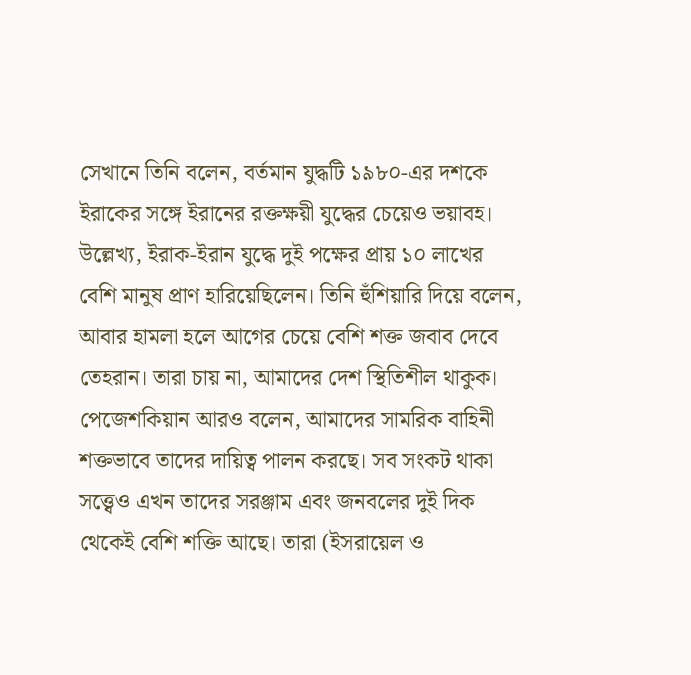সেখানে তিনি বলেন, বর্তমান যুদ্ধটি ১৯৮০-এর দশকে ইরাকের সঙ্গে ইরানের রক্তক্ষয়ী যুদ্ধের চেয়েও ভয়াবহ। উল্লেখ্য, ইরাক-ইরান যুদ্ধে দুই পক্ষের প্রায় ১০ লাখের বেশি মানুষ প্রাণ হারিয়েছিলেন। তিনি হুঁশিয়ারি দিয়ে বলেন, আবার হামলা হলে আগের চেয়ে বেশি শক্ত জবাব দেবে তেহরান। তারা চায় না, আমাদের দেশ স্থিতিশীল থাকুক। পেজেশকিয়ান আরও বলেন, আমাদের সামরিক বাহিনী শক্তভাবে তাদের দায়িত্ব পালন করছে। সব সংকট থাকা সত্ত্বেও এখন তাদের সরঞ্জাম এবং জনবলের দুই দিক থেকেই বেশি শক্তি আছে। তারা (ইসরায়েল ও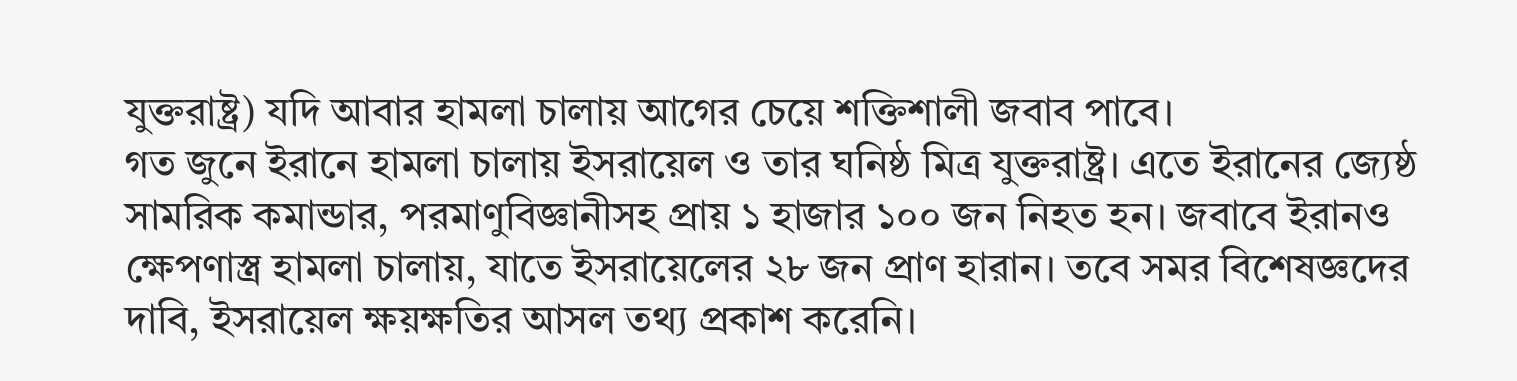যুক্তরাষ্ট্র) যদি আবার হামলা চালায় আগের চেয়ে শক্তিশালী জবাব পাবে।
গত জুনে ইরানে হামলা চালায় ইসরায়েল ও তার ঘনিষ্ঠ মিত্র যুক্তরাষ্ট্র। এতে ইরানের জ্যেষ্ঠ সামরিক কমান্ডার, পরমাণুবিজ্ঞানীসহ প্রায় ১ হাজার ১০০ জন নিহত হন। জবাবে ইরানও ক্ষেপণাস্ত্র হামলা চালায়, যাতে ইসরায়েলের ২৮ জন প্রাণ হারান। তবে সমর বিশেষজ্ঞদের দাবি, ইসরায়েল ক্ষয়ক্ষতির আসল তথ্য প্রকাশ করেনি।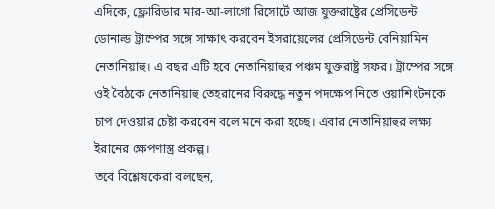এদিকে, ফ্লোরিডার মার-আ-লাগো রিসোর্টে আজ যুক্তরাষ্ট্রের প্রেসিডেন্ট ডোনাল্ড ট্রাম্পের সঙ্গে সাক্ষাৎ করবেন ইসরায়েলের প্রেসিডেন্ট বেনিয়ামিন নেতানিয়াহু। এ বছর এটি হবে নেতানিয়াহুর পঞ্চম যুক্তরাষ্ট্র সফর। ট্রাম্পের সঙ্গে ওই বৈঠকে নেতানিয়াহু তেহরানের বিরুদ্ধে নতুন পদক্ষেপ নিতে ওয়াশিংটনকে চাপ দেওয়ার চেষ্টা করবেন বলে মনে করা হচ্ছে। এবার নেতানিয়াহুর লক্ষ্য ইরানের ক্ষেপণাস্ত্র প্রকল্প।
তবে বিশ্লেষকেরা বলছেন,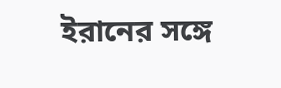ইরানের সঙ্গে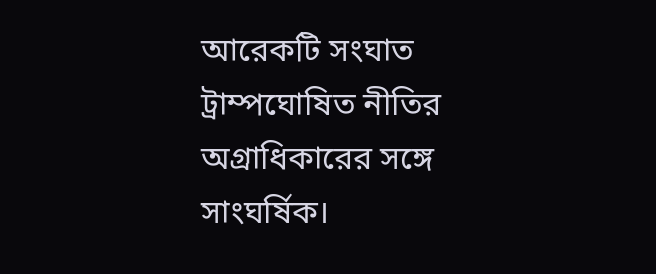আরেকটি সংঘাত ট্রাম্পঘোষিত নীতির অগ্রাধিকারের সঙ্গে সাংঘর্ষিক।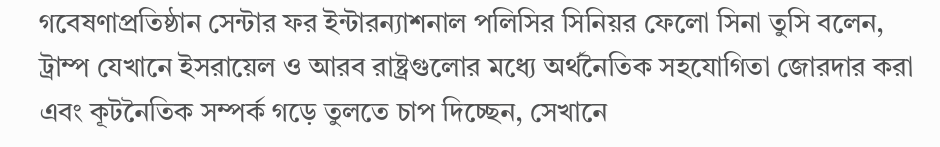গবেষণাপ্রতিষ্ঠান সেন্টার ফর ইন্টারন্যাশনাল পলিসির সিনিয়র ফেলো সিনা তুসি বলেন, ট্রাম্প যেখানে ইসরায়েল ও আরব রাষ্ট্রগুলোর মধ্যে অর্থনৈতিক সহযোগিতা জোরদার করা এবং কূটনৈতিক সম্পর্ক গড়ে তুলতে চাপ দিচ্ছেন, সেখানে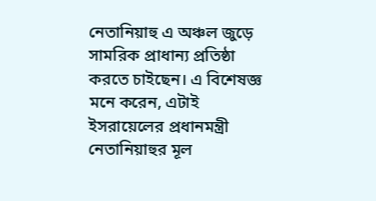নেতানিয়াহু এ অঞ্চল জুড়ে সামরিক প্রাধান্য প্রতিষ্ঠা করতে চাইছেন। এ বিশেষজ্ঞ মনে করেন, এটাই ইসরায়েলের প্রধানমন্ত্রী নেতানিয়াহুর মূল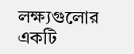লক্ষ্যগুলোর একটি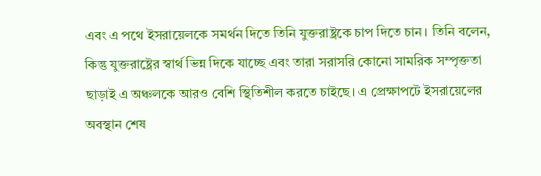এবং এ পথে ইসরায়েলকে সমর্থন দিতে তিনি যুক্তরাষ্ট্রকে চাপ দিতে চান। তিনি বলেন, কিন্তু যুক্তরাষ্ট্রের স্বার্থ ভিন্ন দিকে যাচ্ছে এবং তারা সরাসরি কোনো সামরিক সম্পৃক্ততা ছাড়াই এ অঞ্চলকে আরও বেশি স্থিতিশীল করতে চাইছে। এ প্রেক্ষাপটে ইসরায়েলের অবস্থান শেষ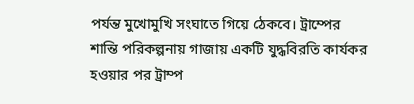পর্যন্ত মুখোমুখি সংঘাতে গিয়ে ঠেকবে। ট্রাম্পের শান্তি পরিকল্পনায় গাজায় একটি যুদ্ধবিরতি কার্যকর হওয়ার পর ট্রাম্প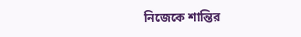নিজেকে শান্তির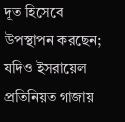দূত হিসেবে উপস্থাপন করছেন; যদিও ইসরায়েল প্রতিনিয়ত গাজায়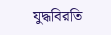যুদ্ধবিরতি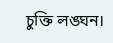চুক্তি লঙ্ঘন।